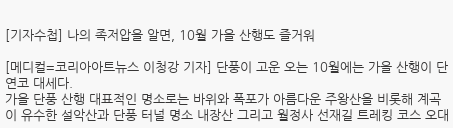[기자수첩] 나의 족저압을 알면, 10월 가을 산행도 즐거워

[메디컬=코리아아트뉴스 이청강 기자] 단풍이 고운 오는 10월에는 가을 산행이 단연코 대세다.
가을 단풍 산행 대표적인 명소로는 바위와 폭포가 아름다운 주왕산을 비롯해 계곡이 유수한 설악산과 단풍 터널 명소 내장산 그리고 월정사 선재길 트레킹 코스 오대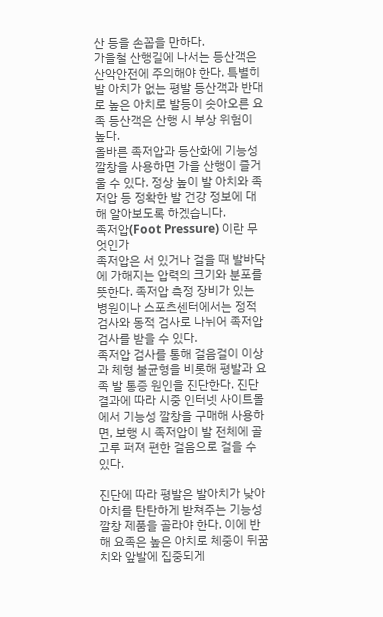산 등을 손꼽을 만하다.
가을철 산행길에 나서는 등산객은 산악안전에 주의해야 한다. 특별히 발 아치가 없는 평발 등산객과 반대로 높은 아치로 발등이 솟아오른 요족 등산객은 산행 시 부상 위험이 높다.
올바른 족저압과 등산화에 기능성 깔창을 사용하면 가을 산행이 즐거울 수 있다. 정상 높이 발 아치와 족저압 등 정확한 발 건강 정보에 대해 알아보도록 하겠습니다.
족저압(Foot Pressure) 이란 무엇인가
족저압은 서 있거나 걸을 때 발바닥에 가해지는 압력의 크기와 분포를 뜻한다. 족저압 측정 장비가 있는 병원이나 스포츠센터에서는 정적 검사와 동적 검사로 나뉘어 족저압 검사를 받을 수 있다.
족저압 검사를 통해 걸음걸이 이상과 체형 불균형을 비롯해 평발과 요족 발 통증 원인을 진단한다. 진단 결과에 따라 시중 인터넷 사이트몰에서 기능성 깔창을 구매해 사용하면, 보행 시 족저압이 발 전체에 골고루 퍼져 편한 걸음으로 걸을 수 있다.

진단에 따라 평발은 발아치가 낮아 아치를 탄탄하게 받쳐주는 기능성 깔창 제품을 골라야 한다. 이에 반해 요족은 높은 아치로 체중이 뒤꿈치와 앞발에 집중되게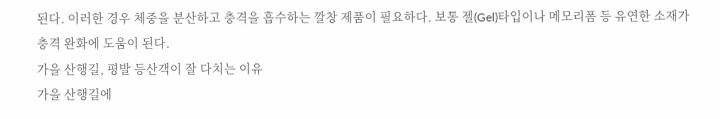된다. 이러한 경우 체중을 분산하고 충격을 흡수하는 깔창 제품이 필요하다. 보통 젤(Gel)타입이나 메모리폼 등 유연한 소재가 충격 완화에 도움이 된다.
가을 산행길, 평발 등산객이 잘 다치는 이유
가을 산행길에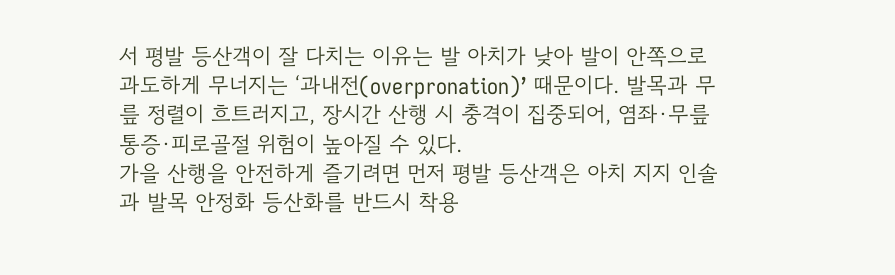서 평발 등산객이 잘 다치는 이유는 발 아치가 낮아 발이 안쪽으로 과도하게 무너지는 ‘과내전(overpronation)’ 때문이다. 발목과 무릎 정렬이 흐트러지고, 장시간 산행 시 충격이 집중되어, 염좌·무릎 통증·피로골절 위험이 높아질 수 있다.
가을 산행을 안전하게 즐기려면 먼저 평발 등산객은 아치 지지 인솔과 발목 안정화 등산화를 반드시 착용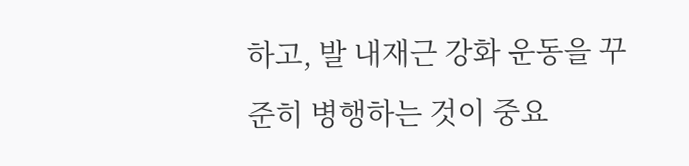하고, 발 내재근 강화 운동을 꾸준히 병행하는 것이 중요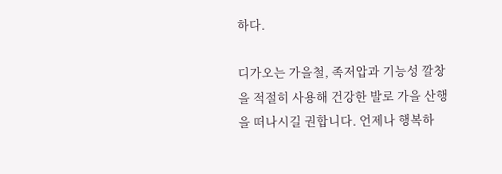하다.

디가오는 가을철, 족저압과 기능성 깔창을 적절히 사용해 건강한 발로 가을 산행을 떠나시길 권합니다. 언제나 행복하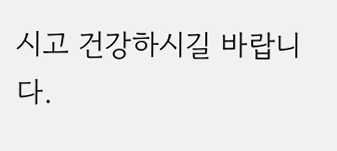시고 건강하시길 바랍니다.